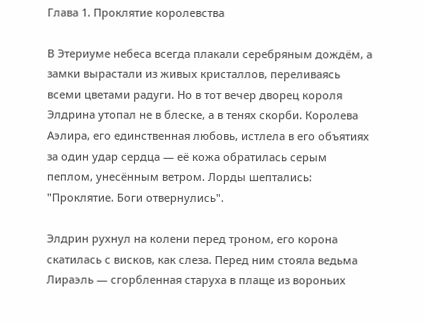Глава 1. Проклятие королевства

В Этериуме небеса всегда плакали серебряным дождём, а замки вырастали из живых кристаллов, переливаясь всеми цветами радуги. Но в тот вечер дворец короля Элдрина утопал не в блеске, а в тенях скорби. Королева Аэлира, его единственная любовь, истлела в его объятиях за один удар сердца — её кожа обратилась серым пеплом, унесённым ветром. Лорды шептались: "Проклятие. Боги отвернулись".

Элдрин рухнул на колени перед троном, его корона скатилась с висков, как слеза. Перед ним стояла ведьма Лираэль — сгорбленная старуха в плаще из вороньих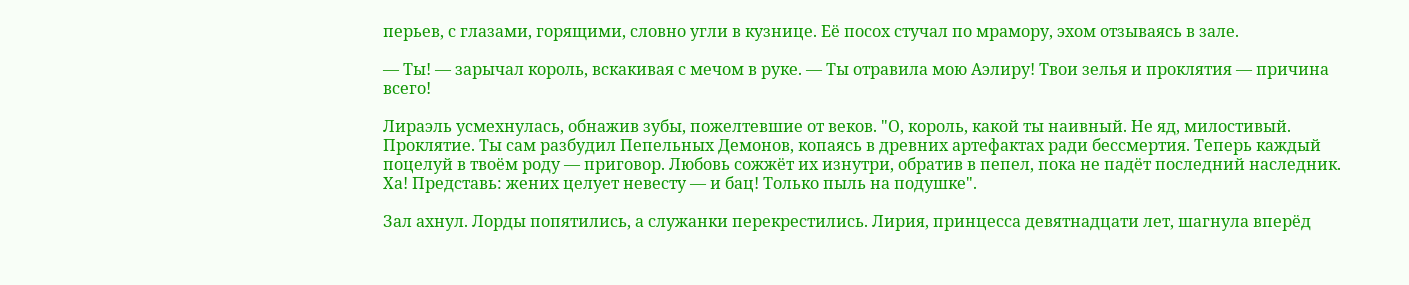перьев, с глазами, горящими, словно угли в кузнице. Её посох стучал по мрамору, эхом отзываясь в зале.

— Ты! — зарычал король, вскакивая с мечом в руке. — Ты отравила мою Аэлиру! Твои зелья и проклятия — причина всего!

Лираэль усмехнулась, обнажив зубы, пожелтевшие от веков. "О, король, какой ты наивный. Не яд, милостивый. Проклятие. Ты сам разбудил Пепельных Демонов, копаясь в древних артефактах ради бессмертия. Теперь каждый поцелуй в твоём роду — приговор. Любовь сожжёт их изнутри, обратив в пепел, пока не падёт последний наследник. Ха! Представь: жених целует невесту — и бац! Только пыль на подушке".

Зал ахнул. Лорды попятились, а служанки перекрестились. Лирия, принцесса девятнадцати лет, шагнула вперёд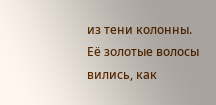из тени колонны. Её золотые волосы вились, как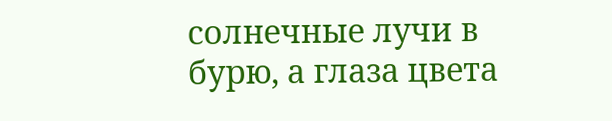солнечные лучи в бурю, а глаза цвета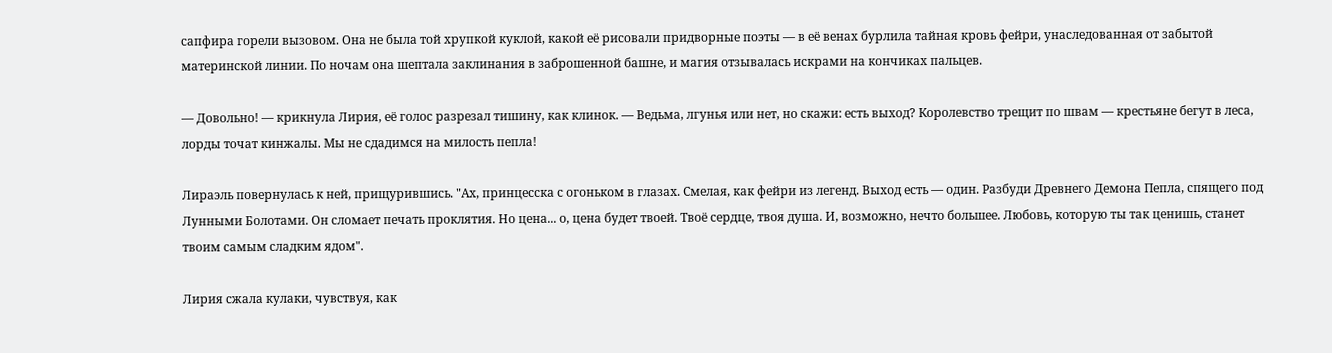сапфира горели вызовом. Она не была той хрупкой куклой, какой её рисовали придворные поэты — в её венах бурлила тайная кровь фейри, унаследованная от забытой материнской линии. По ночам она шептала заклинания в заброшенной башне, и магия отзывалась искрами на кончиках пальцев.

— Довольно! — крикнула Лирия, её голос разрезал тишину, как клинок. — Ведьма, лгунья или нет, но скажи: есть выход? Королевство трещит по швам — крестьяне бегут в леса, лорды точат кинжалы. Мы не сдадимся на милость пепла!

Лираэль повернулась к ней, прищурившись. "Ах, принцесска с огоньком в глазах. Смелая, как фейри из легенд. Выход есть — один. Разбуди Древнего Демона Пепла, спящего под Лунными Болотами. Он сломает печать проклятия. Но цена... о, цена будет твоей. Твоё сердце, твоя душа. И, возможно, нечто большее. Любовь, которую ты так ценишь, станет твоим самым сладким ядом".

Лирия сжала кулаки, чувствуя, как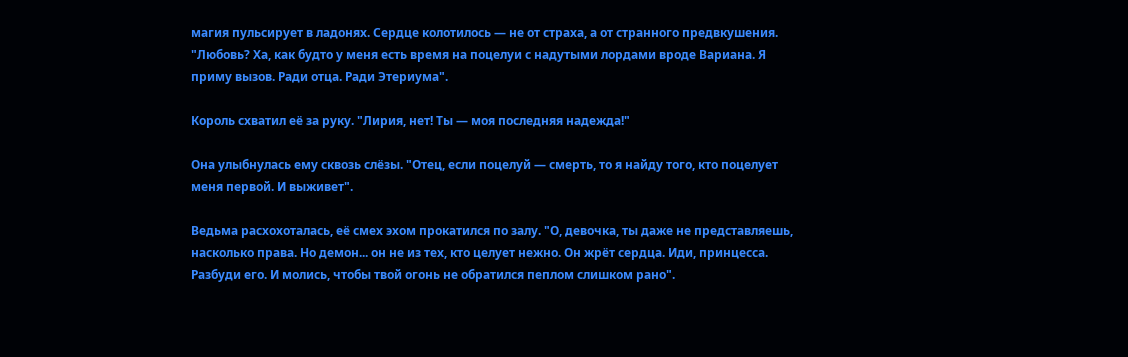магия пульсирует в ладонях. Сердце колотилось — не от страха, а от странного предвкушения. "Любовь? Ха, как будто у меня есть время на поцелуи с надутыми лордами вроде Вариана. Я приму вызов. Ради отца. Ради Этериума".

Король схватил её за руку. "Лирия, нет! Ты — моя последняя надежда!"

Она улыбнулась ему сквозь слёзы. "Отец, если поцелуй — смерть, то я найду того, кто поцелует меня первой. И выживет".

Ведьма расхохоталась, её смех эхом прокатился по залу. "О, девочка, ты даже не представляешь, насколько права. Но демон... он не из тех, кто целует нежно. Он жрёт сердца. Иди, принцесса. Разбуди его. И молись, чтобы твой огонь не обратился пеплом слишком рано".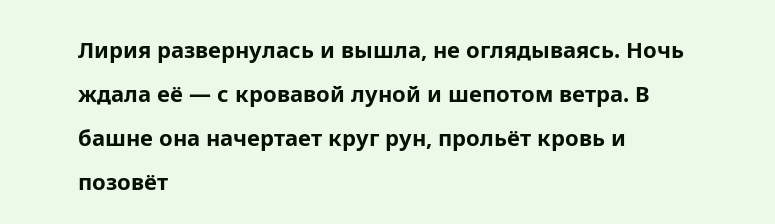Лирия развернулась и вышла, не оглядываясь. Ночь ждала её — с кровавой луной и шепотом ветра. В башне она начертает круг рун, прольёт кровь и позовёт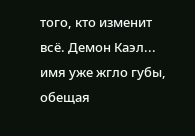того, кто изменит всё. Демон Каэл... имя уже жгло губы, обещая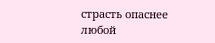страсть опаснее любой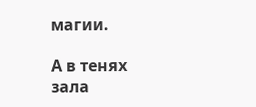магии.

А в тенях зала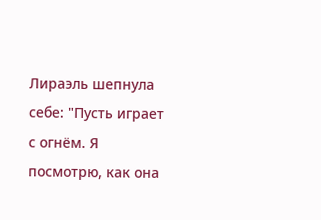Лираэль шепнула себе: "Пусть играет с огнём. Я посмотрю, как она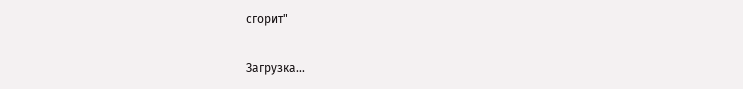сгорит"

Загрузка...